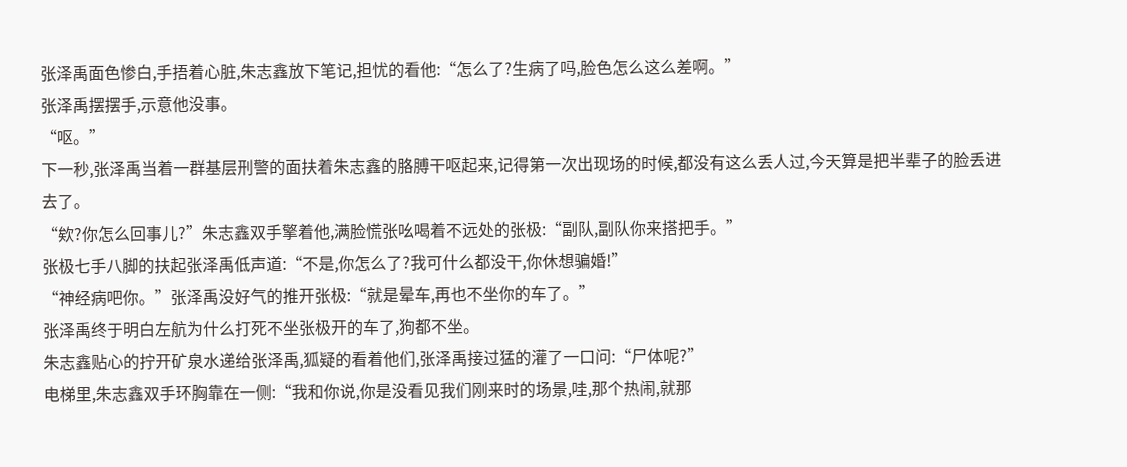张泽禹面色惨白,手捂着心脏,朱志鑫放下笔记,担忧的看他:“怎么了?生病了吗,脸色怎么这么差啊。”
张泽禹摆摆手,示意他没事。
“呕。”
下一秒,张泽禹当着一群基层刑警的面扶着朱志鑫的胳膊干呕起来,记得第一次出现场的时候,都没有这么丢人过,今天算是把半辈子的脸丢进去了。
“欸?你怎么回事儿?”朱志鑫双手擎着他,满脸慌张吆喝着不远处的张极:“副队,副队你来搭把手。”
张极七手八脚的扶起张泽禹低声道:“不是,你怎么了?我可什么都没干,你休想骗婚!”
“神经病吧你。”张泽禹没好气的推开张极:“就是晕车,再也不坐你的车了。”
张泽禹终于明白左航为什么打死不坐张极开的车了,狗都不坐。
朱志鑫贴心的拧开矿泉水递给张泽禹,狐疑的看着他们,张泽禹接过猛的灌了一口问:“尸体呢?”
电梯里,朱志鑫双手环胸靠在一侧:“我和你说,你是没看见我们刚来时的场景,哇,那个热闹,就那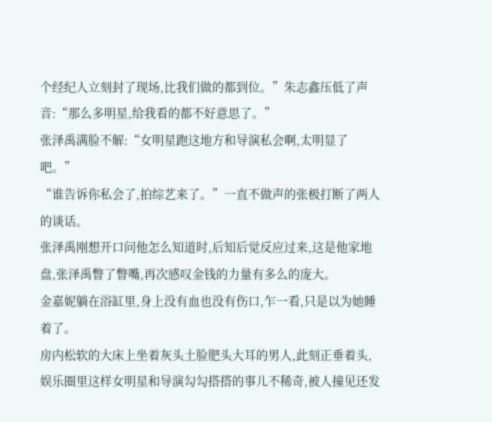个经纪人立刻封了现场,比我们做的都到位。”朱志鑫压低了声音:“那么多明星,给我看的都不好意思了。”
张泽禹满脸不解:“女明星跑这地方和导演私会啊,太明显了吧。”
“谁告诉你私会了,拍综艺来了。”一直不做声的张极打断了两人的谈话。
张泽禹刚想开口问他怎么知道时,后知后觉反应过来,这是他家地盘,张泽禹瞥了瞥嘴,再次感叹金钱的力量有多么的庞大。
金嘉妮躺在浴缸里,身上没有血也没有伤口,乍一看,只是以为她睡着了。
房内松软的大床上坐着灰头土脸肥头大耳的男人,此刻正垂着头,娱乐圈里这样女明星和导演勾勾搭搭的事儿不稀奇,被人撞见还发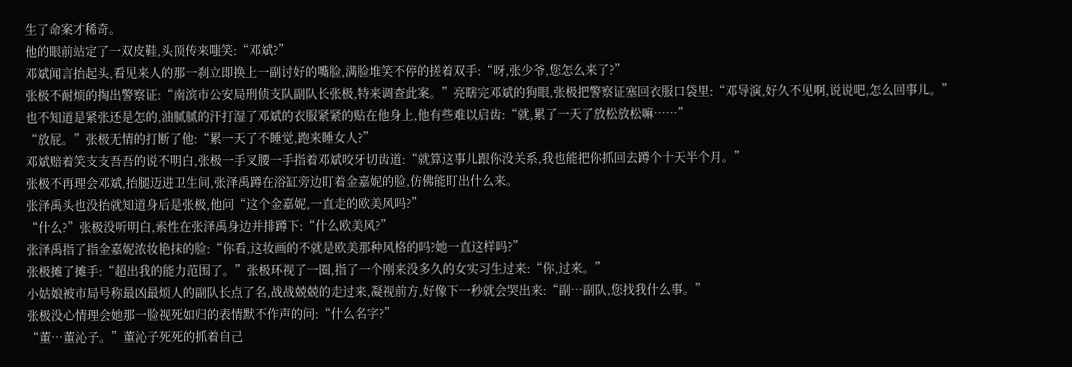生了命案才稀奇。
他的眼前站定了一双皮鞋,头顶传来嗤笑:“邓斌?”
邓斌闻言抬起头,看见来人的那一刹立即换上一副讨好的嘴脸,满脸堆笑不停的搓着双手:“呀,张少爷,您怎么来了?”
张极不耐烦的掏出警察证:“南滨市公安局刑侦支队副队长张极,特来调查此案。”亮瞎完邓斌的狗眼,张极把警察证塞回衣服口袋里:“邓导演,好久不见啊,说说吧,怎么回事儿。”
也不知道是紧张还是怎的,油腻腻的汗打湿了邓斌的衣服紧紧的贴在他身上,他有些难以启齿:“就,累了一天了放松放松嘛……”
“放屁。”张极无情的打断了他:“累一天了不睡觉,跑来睡女人?”
邓斌赔着笑支支吾吾的说不明白,张极一手叉腰一手指着邓斌咬牙切齿道:“就算这事儿跟你没关系,我也能把你抓回去蹲个十天半个月。”
张极不再理会邓斌,抬腿迈进卫生间,张泽禹蹲在浴缸旁边盯着金嘉妮的脸,仿佛能盯出什么来。
张泽禹头也没抬就知道身后是张极,他问“这个金嘉妮,一直走的欧美风吗?”
“什么?”张极没听明白,索性在张泽禹身边并排蹲下:“什么欧美风?”
张泽禹指了指金嘉妮浓妆艳抹的脸:“你看,这妆画的不就是欧美那种风格的吗?她一直这样吗?”
张极摊了摊手:“超出我的能力范围了。”张极环视了一圈,指了一个刚来没多久的女实习生过来:“你,过来。”
小姑娘被市局号称最凶最烦人的副队长点了名,战战兢兢的走过来,凝视前方,好像下一秒就会哭出来:“副…副队,您找我什么事。”
张极没心情理会她那一脸视死如归的表情默不作声的问:“什么名字?”
“董…董沁子。”董沁子死死的抓着自己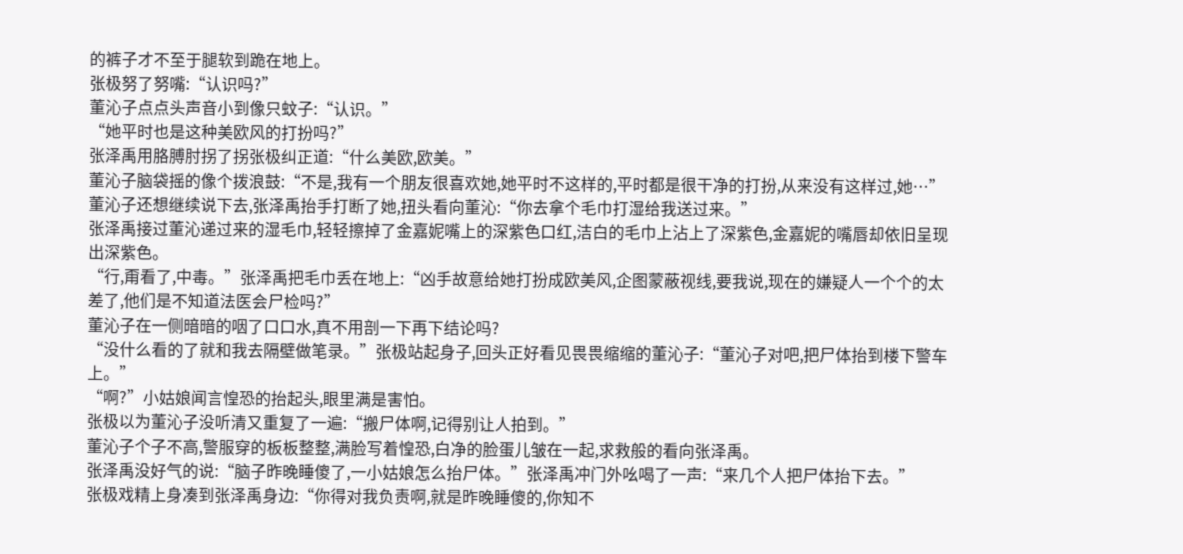的裤子才不至于腿软到跪在地上。
张极努了努嘴:“认识吗?”
董沁子点点头声音小到像只蚊子:“认识。”
“她平时也是这种美欧风的打扮吗?”
张泽禹用胳膊肘拐了拐张极纠正道:“什么美欧,欧美。”
董沁子脑袋摇的像个拨浪鼓:“不是,我有一个朋友很喜欢她,她平时不这样的,平时都是很干净的打扮,从来没有这样过,她…”
董沁子还想继续说下去,张泽禹抬手打断了她,扭头看向董沁:“你去拿个毛巾打湿给我送过来。”
张泽禹接过董沁递过来的湿毛巾,轻轻擦掉了金嘉妮嘴上的深紫色口红,洁白的毛巾上沾上了深紫色,金嘉妮的嘴唇却依旧呈现出深紫色。
“行,甭看了,中毒。”张泽禹把毛巾丢在地上:“凶手故意给她打扮成欧美风,企图蒙蔽视线,要我说,现在的嫌疑人一个个的太差了,他们是不知道法医会尸检吗?”
董沁子在一侧暗暗的咽了口口水,真不用剖一下再下结论吗?
“没什么看的了就和我去隔壁做笔录。”张极站起身子,回头正好看见畏畏缩缩的董沁子:“董沁子对吧,把尸体抬到楼下警车上。”
“啊?”小姑娘闻言惶恐的抬起头,眼里满是害怕。
张极以为董沁子没听清又重复了一遍:“搬尸体啊,记得别让人拍到。”
董沁子个子不高,警服穿的板板整整,满脸写着惶恐,白净的脸蛋儿皱在一起,求救般的看向张泽禹。
张泽禹没好气的说:“脑子昨晚睡傻了,一小姑娘怎么抬尸体。”张泽禹冲门外吆喝了一声:“来几个人把尸体抬下去。”
张极戏精上身凑到张泽禹身边:“你得对我负责啊,就是昨晚睡傻的,你知不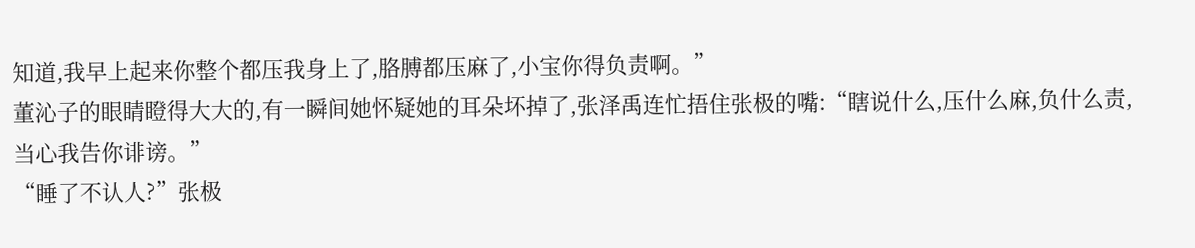知道,我早上起来你整个都压我身上了,胳膊都压麻了,小宝你得负责啊。”
董沁子的眼睛瞪得大大的,有一瞬间她怀疑她的耳朵坏掉了,张泽禹连忙捂住张极的嘴:“瞎说什么,压什么麻,负什么责,当心我告你诽谤。”
“睡了不认人?”张极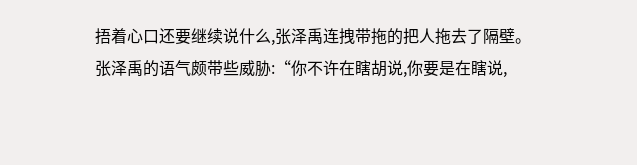捂着心口还要继续说什么,张泽禹连拽带拖的把人拖去了隔壁。
张泽禹的语气颇带些威胁:“你不许在瞎胡说,你要是在瞎说,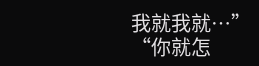我就我就…”
“你就怎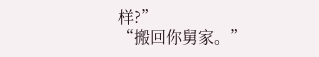样?”
“搬回你舅家。”